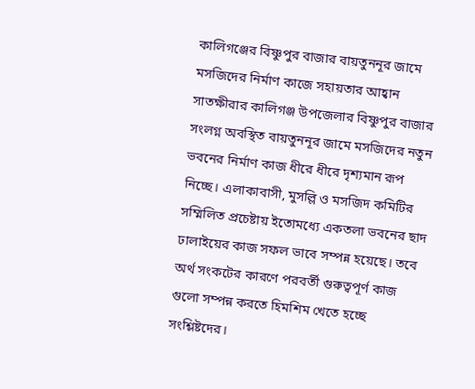কালিগঞ্জের বিষ্ণুপুর বাজার বায়তুননূর জামে মসজিদের নির্মাণ কাজে সহায়তার আহ্বান
সাতক্ষীরার কালিগঞ্জ উপজেলার বিষ্ণুপুর বাজার সংলগ্ন অবস্থিত বায়তুননূর জামে মসজিদের নতুন ভবনের নির্মাণ কাজ ধীরে ধীরে দৃশ্যমান রূপ নিচ্ছে। এলাকাবাসী, মুসল্লি ও মসজিদ কমিটির সম্মিলিত প্রচেষ্টায় ইতোমধ্যে একতলা ভবনের ছাদ ঢালাইয়ের কাজ সফল ভাবে সম্পন্ন হয়েছে। তবে অর্থ সংকটের কারণে পরবর্তী গুরুত্বপূর্ণ কাজ গুলো সম্পন্ন করতে হিমশিম খেতে হচ্ছে সংশ্লিষ্টদের।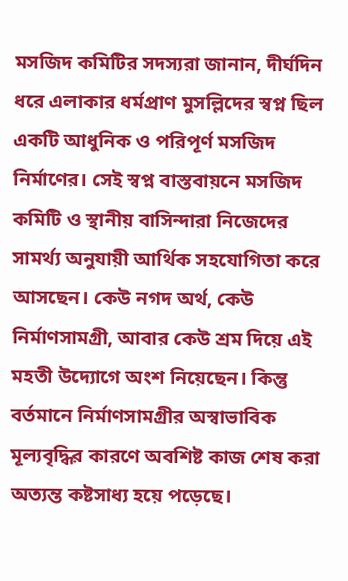মসজিদ কমিটির সদস্যরা জানান, দীর্ঘদিন ধরে এলাকার ধর্মপ্রাণ মুসল্লিদের স্বপ্ন ছিল একটি আধুনিক ও পরিপূর্ণ মসজিদ নির্মাণের। সেই স্বপ্ন বাস্তবায়নে মসজিদ কমিটি ও স্থানীয় বাসিন্দারা নিজেদের সামর্থ্য অনুযায়ী আর্থিক সহযোগিতা করে আসছেন। কেউ নগদ অর্থ, কেউ নির্মাণসামগ্রী, আবার কেউ শ্রম দিয়ে এই মহতী উদ্যোগে অংশ নিয়েছেন। কিন্তু বর্তমানে নির্মাণসামগ্রীর অস্বাভাবিক মূল্যবৃদ্ধির কারণে অবশিষ্ট কাজ শেষ করা অত্যন্ত কষ্টসাধ্য হয়ে পড়েছে।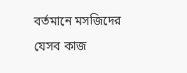বর্তমানে মসজিদের যেসব কাজ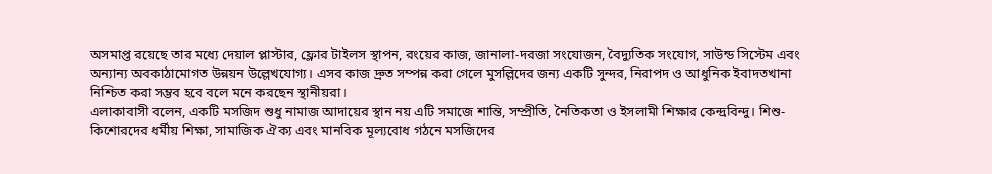অসমাপ্ত রয়েছে তার মধ্যে দেয়াল প্লাস্টার, ফ্লোর টাইলস স্থাপন, রংয়ের কাজ, জানালা-দরজা সংযোজন, বৈদ্যুতিক সংযোগ, সাউন্ড সিস্টেম এবং অন্যান্য অবকাঠামোগত উন্নয়ন উল্লেখযোগ্য। এসব কাজ দ্রুত সম্পন্ন করা গেলে মুসল্লিদের জন্য একটি সুন্দর, নিরাপদ ও আধুনিক ইবাদতখানা নিশ্চিত করা সম্ভব হবে বলে মনে করছেন স্থানীয়রা।
এলাকাবাসী বলেন, একটি মসজিদ শুধু নামাজ আদায়ের স্থান নয় এটি সমাজে শান্তি, সম্প্রীতি, নৈতিকতা ও ইসলামী শিক্ষার কেন্দ্রবিন্দু। শিশু-কিশোরদের ধর্মীয় শিক্ষা, সামাজিক ঐক্য এবং মানবিক মূল্যবোধ গঠনে মসজিদের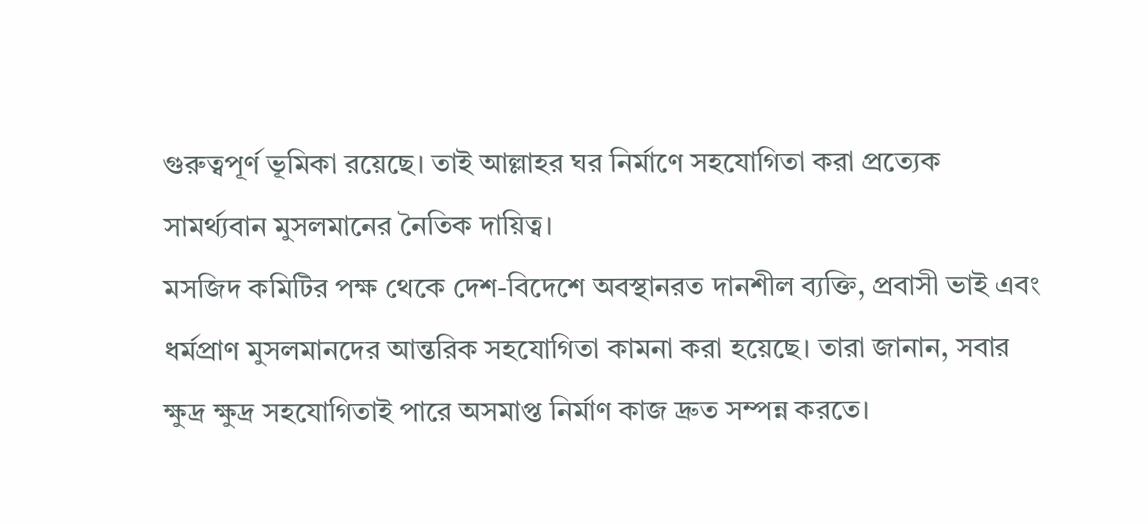গুরুত্বপূর্ণ ভূমিকা রয়েছে। তাই আল্লাহর ঘর নির্মাণে সহযোগিতা করা প্রত্যেক সামর্থ্যবান মুসলমানের নৈতিক দায়িত্ব।
মসজিদ কমিটির পক্ষ থেকে দেশ-বিদেশে অবস্থানরত দানশীল ব্যক্তি, প্রবাসী ভাই এবং ধর্মপ্রাণ মুসলমানদের আন্তরিক সহযোগিতা কামনা করা হয়েছে। তারা জানান, সবার ক্ষুদ্র ক্ষুদ্র সহযোগিতাই পারে অসমাপ্ত নির্মাণ কাজ দ্রুত সম্পন্ন করতে।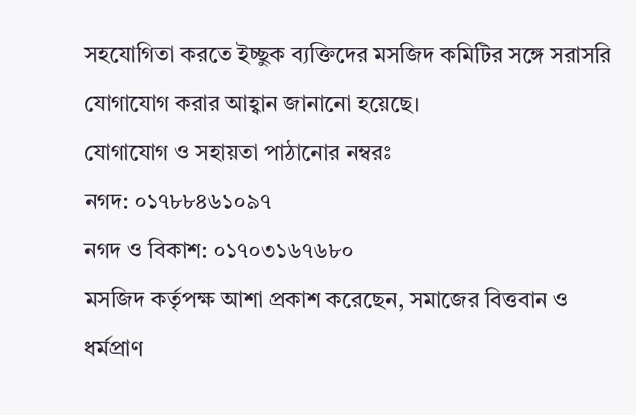সহযোগিতা করতে ইচ্ছুক ব্যক্তিদের মসজিদ কমিটির সঙ্গে সরাসরি যোগাযোগ করার আহ্বান জানানো হয়েছে।
যোগাযোগ ও সহায়তা পাঠানোর নম্বরঃ
নগদ: ০১৭৮৮৪৬১০৯৭
নগদ ও বিকাশ: ০১৭০৩১৬৭৬৮০
মসজিদ কর্তৃপক্ষ আশা প্রকাশ করেছেন, সমাজের বিত্তবান ও ধর্মপ্রাণ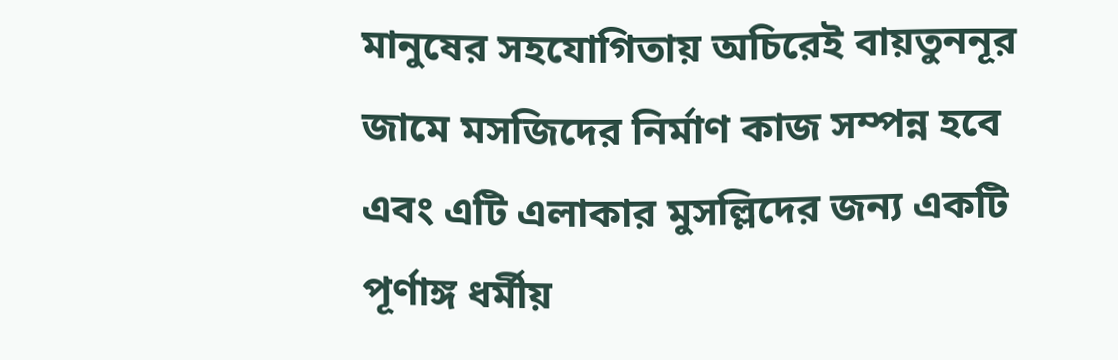মানুষের সহযোগিতায় অচিরেই বায়তুননূর জামে মসজিদের নির্মাণ কাজ সম্পন্ন হবে এবং এটি এলাকার মুসল্লিদের জন্য একটি পূর্ণাঙ্গ ধর্মীয়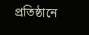প্রতিষ্ঠানে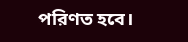পরিণত হবে।